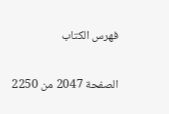فهرس الكتاب

الصفحة 2047 من 2250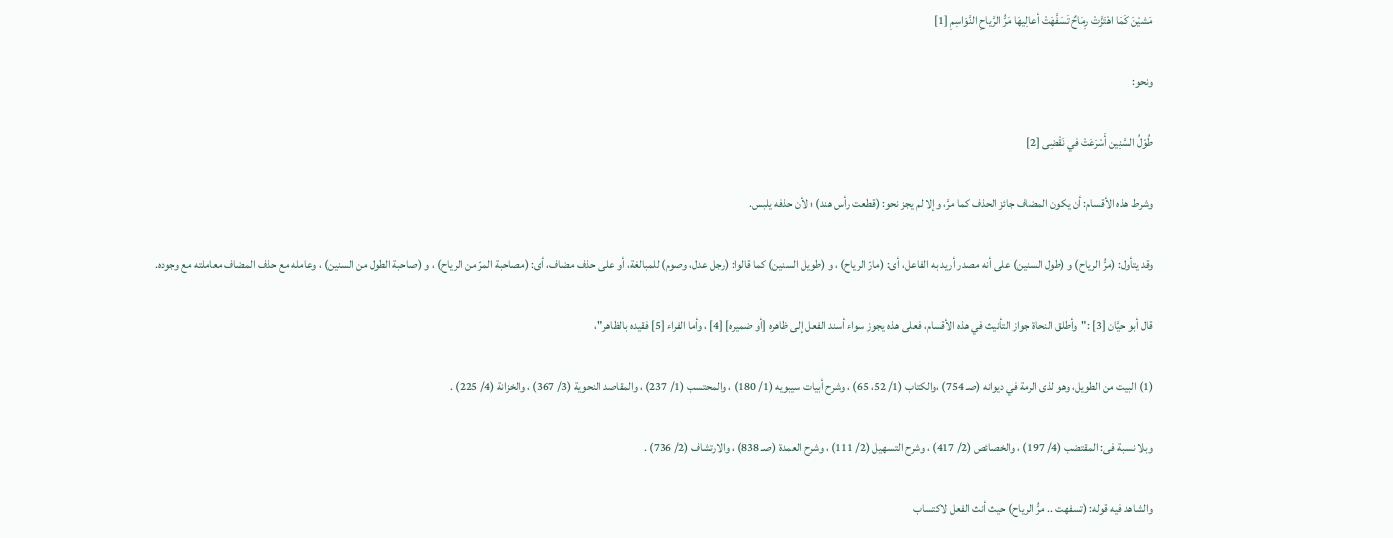مَشيْنَ كَمَا اهْتَزَّتْ رِمَاحٌ تَسَفَّهَتْ أعالِيهَا مَرُّ الرَّياحِ النَّوَاسِمِ [1]

ونحو:

طُوْلُ السَّنِين أَسْرَعَتْ في نَقْضِى [2]

وشرط هذه الأقسام: أن يكون المضاف جائز الحذف كما مرَّ، وإلا لم يجز نحو: (قطعت رأس هند) ؛ لأن حذفه يلبس.

وقد يتأول: (مرُّ الرياح) و (طول السنين) على أنه مصدر أريد به الفاعل، أى: (مارّ الرياح) ، و (طويل السنين) كما قالوا: (رجل عدل، وصوم) للمبالغة، أو على حذف مضاف، أى: (مصاحبة المرّ من الرياح) ، و (صاحبة الطول من السنين) ، وعامله مع حذف المضاف معاملته مع وجوده.

قال أبو حيَّان [3] :"وأطلق النحاة جواز التأنيث في هذه الأقسام، فعلى هذه يجوز سواء أسند الفعل إلى ظاهره [أو ضميره] [4] ، وأما الفراء [5] فقيده بالظاهر"،

(1) البيت من الطويل، وهو لذى الرمة في ديوانه (صـ 754) ،والكتاب (1/ 52، 65) ، وشرح أبيات سيبويه (1/ 180) ، والمحتسب (1/ 237) ، والمقاصد النحوية (3/ 367) ، والخزانة (4/ 225) .

وبلا نسبة فى: المقتضب (4/ 197) ، والخصائص (2/ 417) ، وشرح التسهيل (2/ 111) ، وشرح العمدة (صـ 838) ، والارتشاف (2/ 736) .

والشاهد فيه قوله: (تسفهت .. مرُّ الرياح) حيث أنث الفعل لاكتساب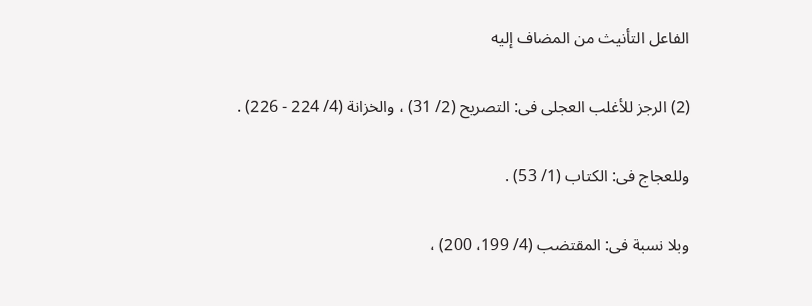الفاعل التأنيث من المضاف إليه

(2) الرجز للأغلب العجلى فى: التصريح (2/ 31) ، والخزانة (4/ 224 - 226) .

وللعجاج فى: الكتاب (1/ 53) .

وبلا نسبة فى: المقتضب (4/ 199، 200) ،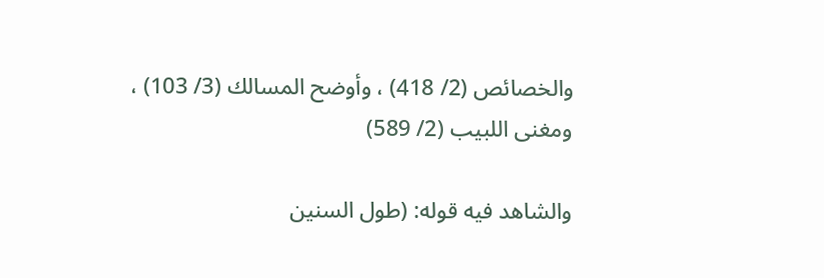والخصائص (2/ 418) ، وأوضح المسالك (3/ 103) ، ومغنى اللبيب (2/ 589)

والشاهد فيه قوله: (طول السنين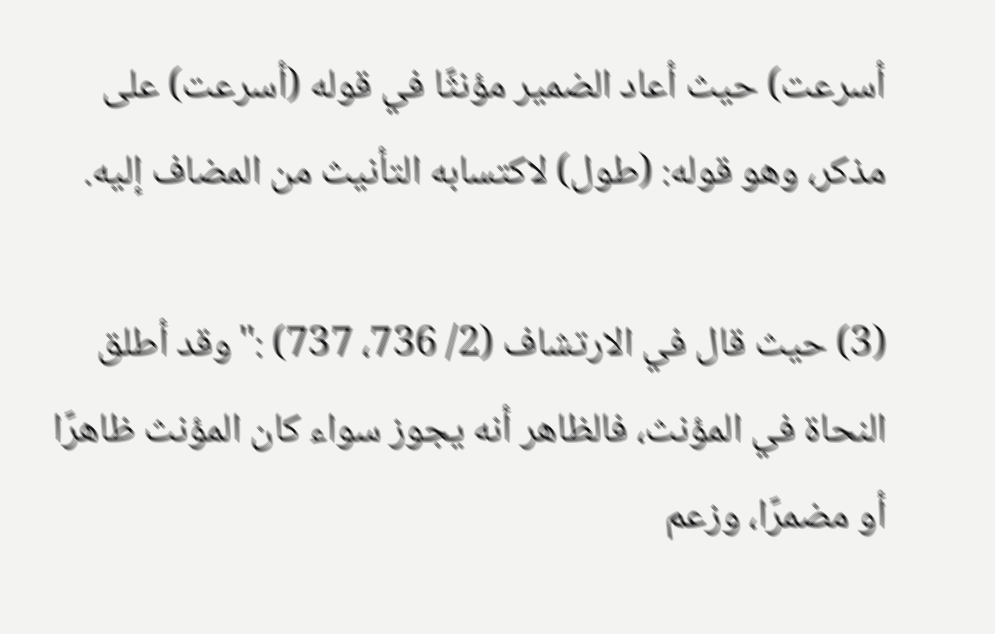أسرعت) حيث أعاد الضمير مؤنثًا في قوله (أسرعت) على مذكر، وهو قوله: (طول) لاكتسابه التأنيث من المضاف إليه.

(3) حيث قال في الارتشاف (2/ 736، 737) :"وقد أطلق النحاة في المؤنث، فالظاهر أنه يجوز سواء كان المؤنث ظاهرًا أو مضمرًا، وزعم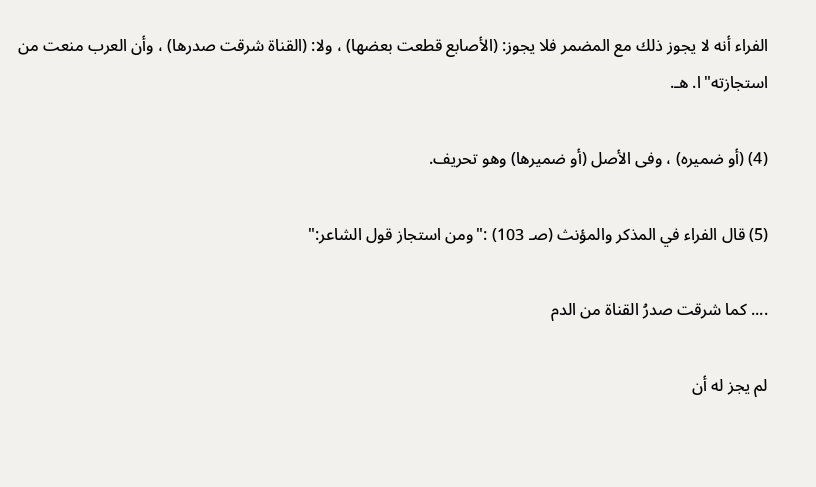الفراء أنه لا يجوز ذلك مع المضمر فلا يجوز: (الأصابع قطعت بعضها) ، ولا: (القناة شرقت صدرها) ، وأن العرب منعت من استجازته"ا. هـ.

(4) (أو ضميره) ، وفى الأصل (أو ضميرها) وهو تحريف.

(5) قال الفراء في المذكر والمؤنث (صـ 103) :"ومن استجاز قول الشاعر:"

.... كما شرقت صدرُ القناة من الدم

لم يجز له أن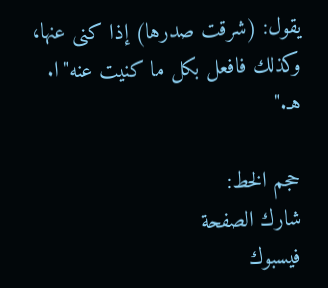يقول: (شرقت صدرها) إذا كنى عنها، وكذلك فافعل بكل ما كنيت عنه"ا. هـ."

حجم الخط:
شارك الصفحة
فيسبوك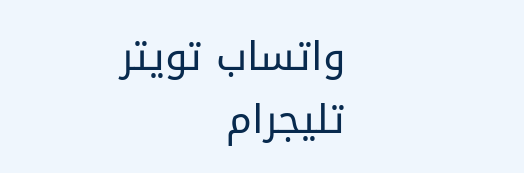واتساب تويتر تليجرام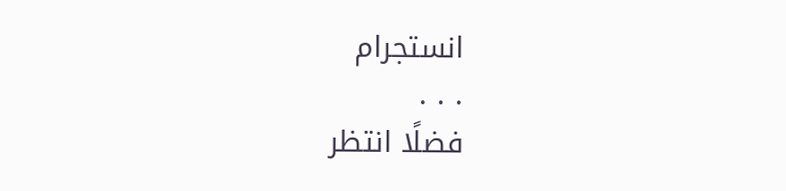انستجرام
. . .
فضلًا انتظر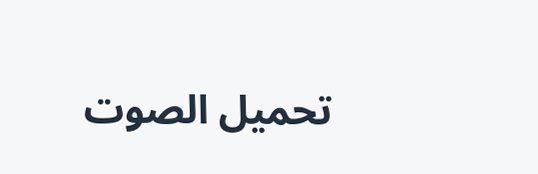تحميل الصوت